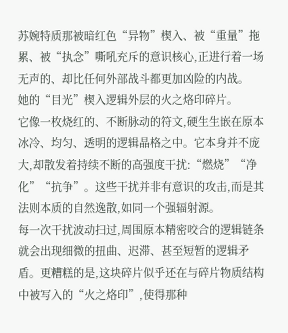苏婉特质那被暗红色“异物”楔入、被“重量”拖累、被“执念”嘶吼充斥的意识核心,正进行着一场无声的、却比任何外部战斗都更加凶险的内战。
她的“目光”楔入逻辑外层的火之烙印碎片。
它像一枚烧红的、不断脉动的符文,硬生生嵌在原本冰冷、均匀、透明的逻辑晶格之中。它本身并不庞大,却散发着持续不断的高强度干扰:“燃烧”“净化”“抗争”。这些干扰并非有意识的攻击,而是其法则本质的自然逸散,如同一个强辐射源。
每一次干扰波动扫过,周围原本精密咬合的逻辑链条就会出现细微的扭曲、迟滞、甚至短暂的逻辑矛盾。更糟糕的是,这块碎片似乎还在与碎片物质结构中被写入的“火之烙印”,使得那种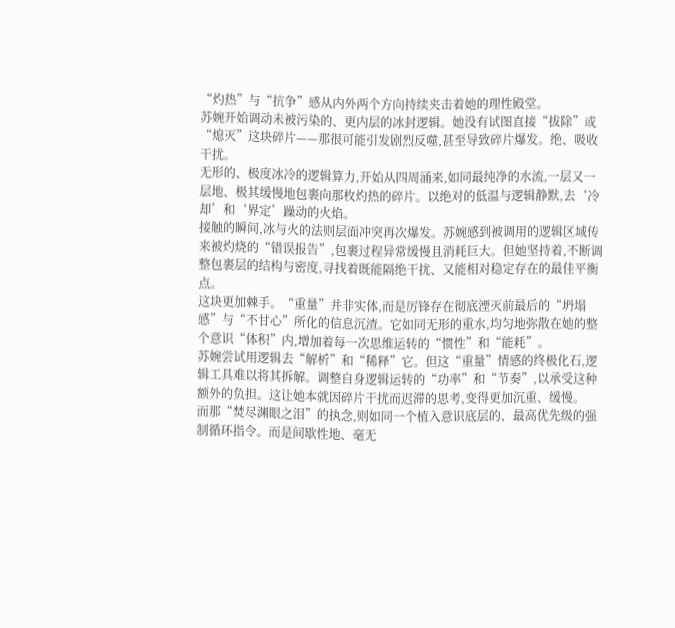“灼热”与“抗争”感从内外两个方向持续夹击着她的理性殿堂。
苏婉开始调动未被污染的、更内层的冰封逻辑。她没有试图直接“拔除”或“熄灭”这块碎片——那很可能引发剧烈反噬,甚至导致碎片爆发。绝、吸收干扰。
无形的、极度冰冷的逻辑算力,开始从四周涌来,如同最纯净的水流,一层又一层地、极其缓慢地包裹向那枚灼热的碎片。以绝对的低温与逻辑静默,去‘冷却’和‘界定’躁动的火焰。
接触的瞬间,冰与火的法则层面冲突再次爆发。苏婉感到被调用的逻辑区域传来被灼烧的“错误报告”,包裹过程异常缓慢且消耗巨大。但她坚持着,不断调整包裹层的结构与密度,寻找着既能隔绝干扰、又能相对稳定存在的最佳平衡点。
这块更加棘手。“重量”并非实体,而是厉锋存在彻底湮灭前最后的“坍塌感”与“不甘心”所化的信息沉渣。它如同无形的重水,均匀地弥散在她的整个意识“体积”内,增加着每一次思维运转的“惯性”和“能耗”。
苏婉尝试用逻辑去“解析”和“稀释”它。但这“重量”情感的终极化石,逻辑工具难以将其拆解。调整自身逻辑运转的“功率”和“节奏”,以承受这种额外的负担。这让她本就因碎片干扰而迟滞的思考,变得更加沉重、缓慢。
而那“焚尽渊眼之泪”的执念,则如同一个植入意识底层的、最高优先级的强制循环指令。而是间歇性地、毫无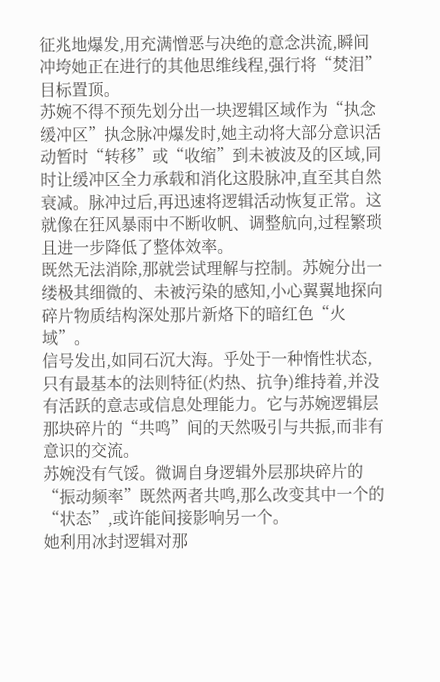征兆地爆发,用充满憎恶与决绝的意念洪流,瞬间冲垮她正在进行的其他思维线程,强行将“焚泪”目标置顶。
苏婉不得不预先划分出一块逻辑区域作为“执念缓冲区”执念脉冲爆发时,她主动将大部分意识活动暂时“转移”或“收缩”到未被波及的区域,同时让缓冲区全力承载和消化这股脉冲,直至其自然衰减。脉冲过后,再迅速将逻辑活动恢复正常。这就像在狂风暴雨中不断收帆、调整航向,过程繁琐且进一步降低了整体效率。
既然无法消除,那就尝试理解与控制。苏婉分出一缕极其细微的、未被污染的感知,小心翼翼地探向碎片物质结构深处那片新烙下的暗红色“火域”。
信号发出,如同石沉大海。乎处于一种惰性状态,只有最基本的法则特征(灼热、抗争)维持着,并没有活跃的意志或信息处理能力。它与苏婉逻辑层那块碎片的“共鸣”间的天然吸引与共振,而非有意识的交流。
苏婉没有气馁。微调自身逻辑外层那块碎片的“振动频率”既然两者共鸣,那么改变其中一个的“状态”,或许能间接影响另一个。
她利用冰封逻辑对那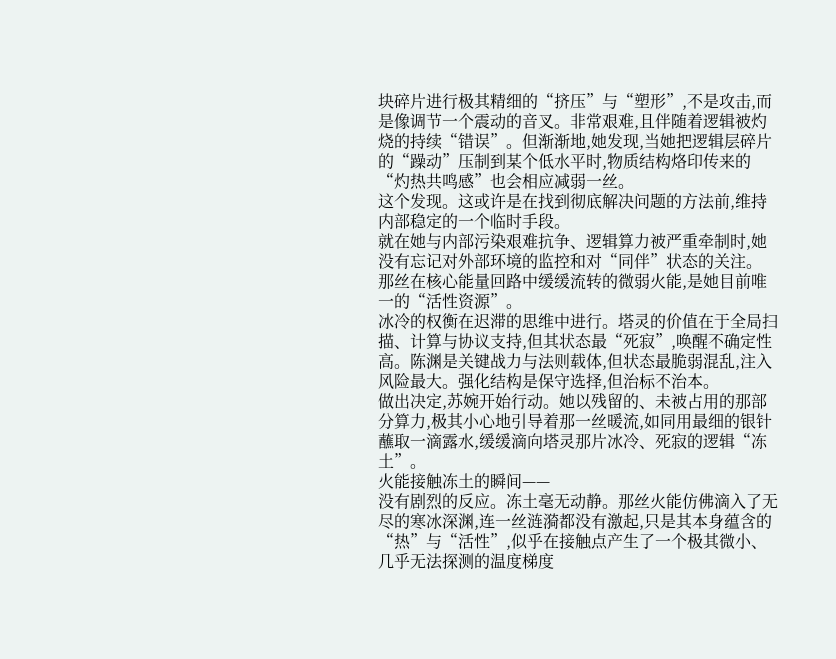块碎片进行极其精细的“挤压”与“塑形”,不是攻击,而是像调节一个震动的音叉。非常艰难,且伴随着逻辑被灼烧的持续“错误”。但渐渐地,她发现,当她把逻辑层碎片的“躁动”压制到某个低水平时,物质结构烙印传来的“灼热共鸣感”也会相应减弱一丝。
这个发现。这或许是在找到彻底解决问题的方法前,维持内部稳定的一个临时手段。
就在她与内部污染艰难抗争、逻辑算力被严重牵制时,她没有忘记对外部环境的监控和对“同伴”状态的关注。
那丝在核心能量回路中缓缓流转的微弱火能,是她目前唯一的“活性资源”。
冰冷的权衡在迟滞的思维中进行。塔灵的价值在于全局扫描、计算与协议支持,但其状态最“死寂”,唤醒不确定性高。陈渊是关键战力与法则载体,但状态最脆弱混乱,注入风险最大。强化结构是保守选择,但治标不治本。
做出决定,苏婉开始行动。她以残留的、未被占用的那部分算力,极其小心地引导着那一丝暖流,如同用最细的银针蘸取一滴露水,缓缓滴向塔灵那片冰冷、死寂的逻辑“冻土”。
火能接触冻土的瞬间——
没有剧烈的反应。冻土毫无动静。那丝火能仿佛滴入了无尽的寒冰深渊,连一丝涟漪都没有激起,只是其本身蕴含的“热”与“活性”,似乎在接触点产生了一个极其微小、几乎无法探测的温度梯度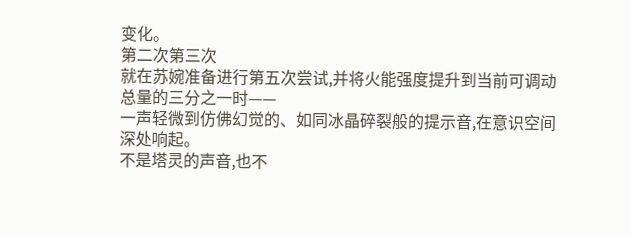变化。
第二次第三次
就在苏婉准备进行第五次尝试,并将火能强度提升到当前可调动总量的三分之一时——
一声轻微到仿佛幻觉的、如同冰晶碎裂般的提示音,在意识空间深处响起。
不是塔灵的声音,也不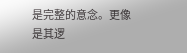是完整的意念。更像是其逻